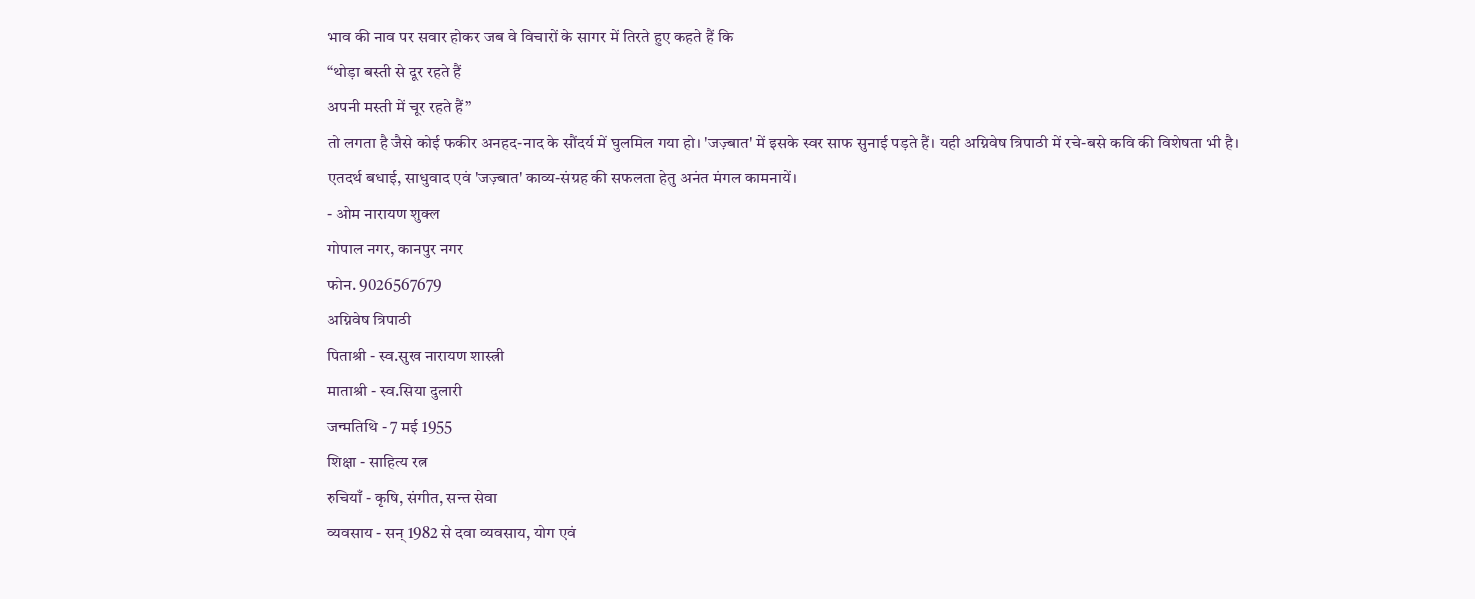भाव की नाव पर सवार होकर जब वे विचारों के सागर में तिरते हुए कहते हैं कि
“थोड़ा बस्ती से दूर रहते हैं
अपनी मस्ती में चूर रहते हैं”
तो लगता है जैसे कोई फकीर अनहद-नाद के सौंदर्य में घुलमिल गया हो। 'जज़्बात' में इसके स्वर साफ सुनाई पड़ते हैं। यही अग्निवेष त्रिपाठी में रचे-बसे कवि की विशेषता भी है।
एतदर्थ बधाई, साधुवाद एवं 'जज़्बात' काव्य-संग्रह की सफलता हेतु अनंत मंगल कामनायें।
- ओम नारायण शुक्ल
गोपाल नगर, कानपुर नगर
फोन. 9026567679
अग्निवेष त्रिपाठी
पिताश्री - स्व.सुख नारायण शास्त्री
माताश्री - स्व.सिया दुलारी
जन्मतिथि - 7 मई 1955
शिक्षा - साहित्य रत्न
रुचियाँ - कृषि, संगीत, सन्त सेवा
व्यवसाय - सन् 1982 से दवा व्यवसाय, योग एवं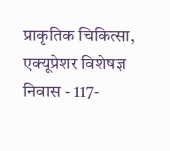प्राकृतिक चिकित्सा, एक्यूप्रेशर विशेषज्ञ
निवास - 117-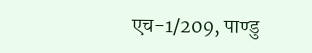एच-1/209, पाण्डु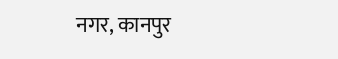नगर, कानपुर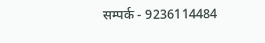सम्पर्क - 9236114484